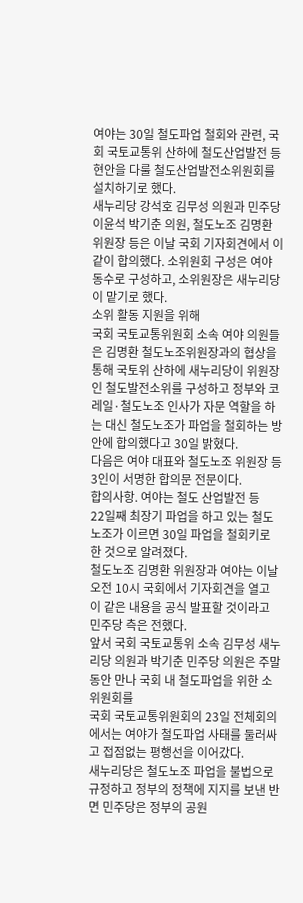여야는 30일 철도파업 철회와 관련, 국회 국토교통위 산하에 철도산업발전 등 현안을 다룰 철도산업발전소위원회를 설치하기로 했다.
새누리당 강석호 김무성 의원과 민주당 이윤석 박기춘 의원, 철도노조 김명환 위원장 등은 이날 국회 기자회견에서 이같이 합의했다. 소위원회 구성은 여야 동수로 구성하고, 소위원장은 새누리당이 맡기로 했다.
소위 활동 지원을 위해
국회 국토교통위원회 소속 여야 의원들은 김명환 철도노조위원장과의 협상을 통해 국토위 산하에 새누리당이 위원장인 철도발전소위를 구성하고 정부와 코레일·철도노조 인사가 자문 역할을 하는 대신 철도노조가 파업을 철회하는 방안에 합의했다고 30일 밝혔다.
다음은 여야 대표와 철도노조 위원장 등 3인이 서명한 합의문 전문이다.
합의사항. 여야는 철도 산업발전 등
22일째 최장기 파업을 하고 있는 철도노조가 이르면 30일 파업을 철회키로 한 것으로 알려졌다.
철도노조 김명환 위원장과 여야는 이날 오전 10시 국회에서 기자회견을 열고 이 같은 내용을 공식 발표할 것이라고 민주당 측은 전했다.
앞서 국회 국토교통위 소속 김무성 새누리당 의원과 박기춘 민주당 의원은 주말동안 만나 국회 내 철도파업을 위한 소위원회를
국회 국토교통위원회의 23일 전체회의에서는 여야가 철도파업 사태를 둘러싸고 접점없는 평행선을 이어갔다.
새누리당은 철도노조 파업을 불법으로 규정하고 정부의 정책에 지지를 보낸 반면 민주당은 정부의 공원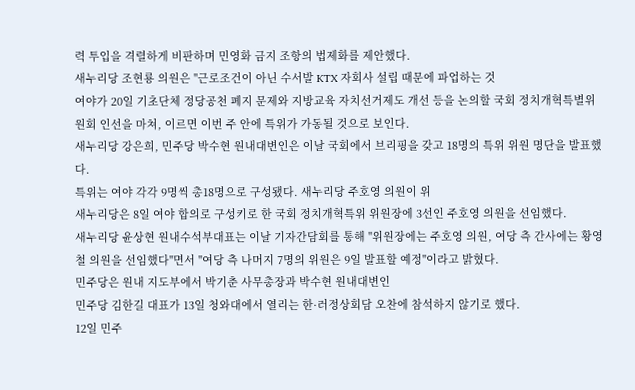력 투입을 격렬하게 비판하며 민영화 금지 조항의 법제화를 제안했다.
새누리당 조현룡 의원은 "근로조건이 아닌 수서발 KTX 자회사 설립 때문에 파업하는 것
여야가 20일 기초단체 정당공천 폐지 문제와 지방교육 자치선거제도 개선 등을 논의할 국회 정치개혁특별위원회 인선을 마쳐, 이르면 이번 주 안에 특위가 가동될 것으로 보인다.
새누리당 강은희, 민주당 박수현 원내대변인은 이날 국회에서 브리핑을 갖고 18명의 특위 위원 명단을 발표했다.
특위는 여야 각각 9명씩 총18명으로 구성됐다. 새누리당 주호영 의원이 위
새누리당은 8일 여야 합의로 구성키로 한 국회 정치개혁특위 위원장에 3선인 주호영 의원을 선임했다.
새누리당 윤상현 원내수석부대표는 이날 기자간담회를 통해 "위원장에는 주호영 의원, 여당 측 간사에는 황영철 의원을 선임했다"면서 "여당 측 나머지 7명의 위원은 9일 발표할 예정"이라고 밝혔다.
민주당은 원내 지도부에서 박기춘 사무총장과 박수현 원내대변인
민주당 김한길 대표가 13일 청와대에서 열리는 한·러정상회담 오찬에 참석하지 않기로 했다.
12일 민주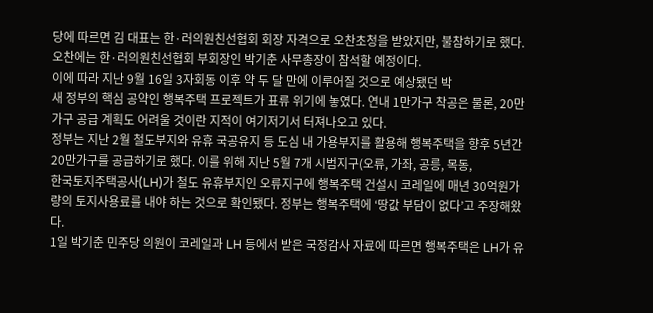당에 따르면 김 대표는 한·러의원친선협회 회장 자격으로 오찬초청을 받았지만, 불참하기로 했다. 오찬에는 한·러의원친선협회 부회장인 박기춘 사무총장이 참석할 예정이다.
이에 따라 지난 9월 16일 3자회동 이후 약 두 달 만에 이루어질 것으로 예상됐던 박
새 정부의 핵심 공약인 행복주택 프로젝트가 표류 위기에 놓였다. 연내 1만가구 착공은 물론, 20만가구 공급 계획도 어려울 것이란 지적이 여기저기서 터져나오고 있다.
정부는 지난 2월 철도부지와 유휴 국공유지 등 도심 내 가용부지를 활용해 행복주택을 향후 5년간 20만가구를 공급하기로 했다. 이를 위해 지난 5월 7개 시범지구(오류, 가좌, 공릉, 목동,
한국토지주택공사(LH)가 철도 유휴부지인 오류지구에 행복주택 건설시 코레일에 매년 30억원가량의 토지사용료를 내야 하는 것으로 확인됐다. 정부는 행복주택에 ‘땅값 부담이 없다’고 주장해왔다.
1일 박기춘 민주당 의원이 코레일과 LH 등에서 받은 국정감사 자료에 따르면 행복주택은 LH가 유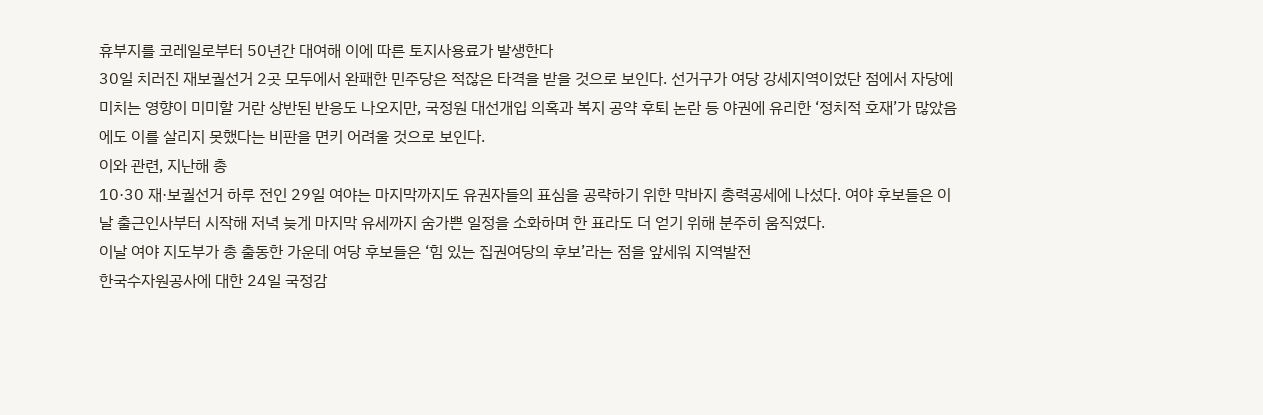휴부지를 코레일로부터 50년간 대여해 이에 따른 토지사용료가 발생한다
30일 치러진 재보궐선거 2곳 모두에서 완패한 민주당은 적잖은 타격을 받을 것으로 보인다. 선거구가 여당 강세지역이었단 점에서 자당에 미치는 영향이 미미할 거란 상반된 반응도 나오지만, 국정원 대선개입 의혹과 복지 공약 후퇴 논란 등 야권에 유리한 ‘정치적 호재’가 많았음에도 이를 살리지 못했다는 비판을 면키 어려울 것으로 보인다.
이와 관련, 지난해 총
10·30 재·보궐선거 하루 전인 29일 여야는 마지막까지도 유권자들의 표심을 공략하기 위한 막바지 총력공세에 나섰다. 여야 후보들은 이날 출근인사부터 시작해 저녁 늦게 마지막 유세까지 숨가쁜 일정을 소화하며 한 표라도 더 얻기 위해 분주히 움직였다.
이날 여야 지도부가 총 출동한 가운데 여당 후보들은 ‘힘 있는 집권여당의 후보’라는 점을 앞세워 지역발전
한국수자원공사에 대한 24일 국정감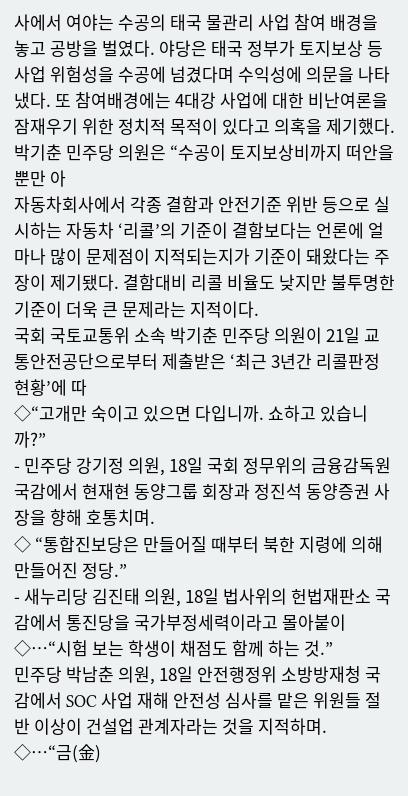사에서 여야는 수공의 태국 물관리 사업 참여 배경을 놓고 공방을 벌였다. 야당은 태국 정부가 토지보상 등 사업 위험성을 수공에 넘겼다며 수익성에 의문을 나타냈다. 또 참여배경에는 4대강 사업에 대한 비난여론을 잠재우기 위한 정치적 목적이 있다고 의혹을 제기했다.
박기춘 민주당 의원은 “수공이 토지보상비까지 떠안을 뿐만 아
자동차회사에서 각종 결함과 안전기준 위반 등으로 실시하는 자동차 ‘리콜’의 기준이 결함보다는 언론에 얼마나 많이 문제점이 지적되는지가 기준이 돼왔다는 주장이 제기됐다. 결함대비 리콜 비율도 낮지만 불투명한 기준이 더욱 큰 문제라는 지적이다.
국회 국토교통위 소속 박기춘 민주당 의원이 21일 교통안전공단으로부터 제출받은 ‘최근 3년간 리콜판정 현황’에 따
◇“고개만 숙이고 있으면 다입니까. 쇼하고 있습니까?”
- 민주당 강기정 의원, 18일 국회 정무위의 금융감독원 국감에서 현재현 동양그룹 회장과 정진석 동양증권 사장을 향해 호통치며.
◇ “통합진보당은 만들어질 때부터 북한 지령에 의해 만들어진 정당.”
- 새누리당 김진태 의원, 18일 법사위의 헌법재판소 국감에서 통진당을 국가부정세력이라고 몰아붙이
◇…“시험 보는 학생이 채점도 함께 하는 것.”
민주당 박남춘 의원, 18일 안전행정위 소방방재청 국감에서 SOC 사업 재해 안전성 심사를 맡은 위원들 절반 이상이 건설업 관계자라는 것을 지적하며.
◇…“금(金)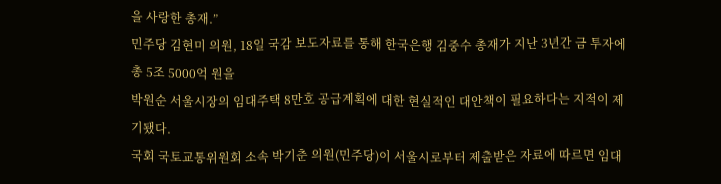을 사랑한 총재.”
민주당 김현미 의원, 18일 국감 보도자료를 통해 한국은행 김중수 총재가 지난 3년간 금 투자에 총 5조 5000억 원을
박원순 서울시장의 임대주택 8만호 공급계획에 대한 현실적인 대안책이 필요하다는 지적이 제기됐다.
국회 국토교통위원회 소속 박기춘 의원(민주당)이 서울시로부터 제출받은 자료에 따르면 임대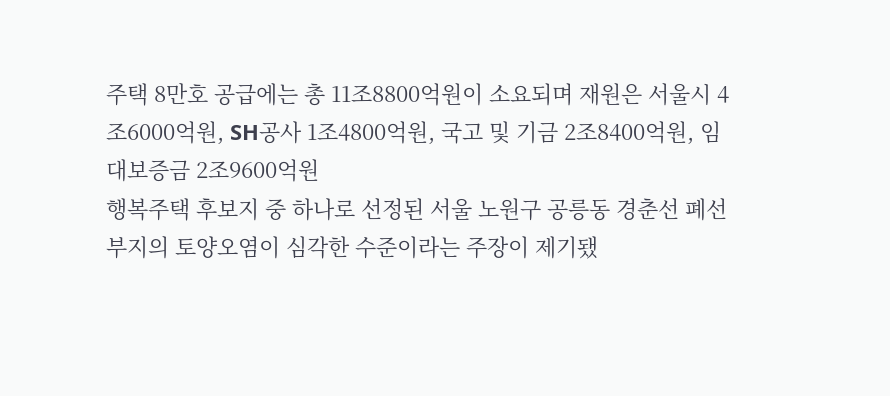주택 8만호 공급에는 총 11조8800억원이 소요되며 재원은 서울시 4조6000억원, SH공사 1조4800억원, 국고 및 기금 2조8400억원, 임대보증금 2조9600억원
행복주택 후보지 중 하나로 선정된 서울 노원구 공릉동 경춘선 폐선부지의 토양오염이 심각한 수준이라는 주장이 제기됐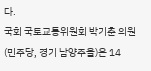다.
국회 국토교통위원회 박기춘 의원(민주당, 경기 남양주을)은 14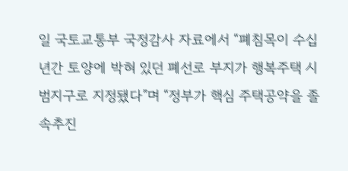일 국토교통부 국정감사 자료에서 “폐침목이 수십년간 토양에 박혀 있던 폐선로 부지가 행복주택 시범지구로 지정됐다”며 “정부가 핵심 주택공약을 졸속추진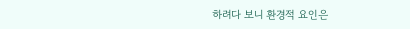하려다 보니 환경적 요인은